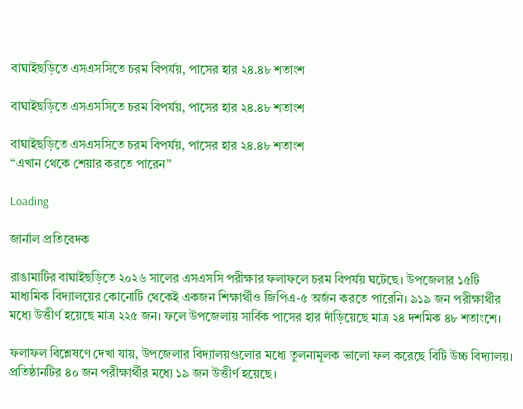বাঘাইছড়িতে এসএসসিতে চরম বিপর্যয়, পাসের হার ২৪.৪৮ শতাংশ

বাঘাইছড়িতে এসএসসিতে চরম বিপর্যয়, পাসের হার ২৪.৪৮ শতাংশ

বাঘাইছড়িতে এসএসসিতে চরম বিপর্যয়, পাসের হার ২৪.৪৮ শতাংশ
“এখান থেকে শেয়ার করতে পারেন”

Loading

জার্নাল প্রতিবেদক

রাঙামাটির বাঘাইছড়িতে ২০২৬ সালের এসএসসি পরীক্ষার ফলাফলে চরম বিপর্যয় ঘটেছে। উপজেলার ১৫টি মাধ্যমিক বিদ্যালয়ের কোনোটি থেকেই একজন শিক্ষার্থীও জিপিএ-৫ অর্জন করতে পারেনি। ৯১৯ জন পরীক্ষার্থীর মধ্যে উত্তীর্ণ হয়েছে মাত্র ২২৫ জন। ফলে উপজেলায় সার্বিক পাসের হার দাঁড়িয়েছে মাত্র ২৪ দশমিক ৪৮ শতাংশে।

ফলাফল বিশ্লেষণে দেখা যায়, উপজেলার বিদ্যালয়গুলোর মধ্যে তুলনামূলক ভালো ফল করেছে বিটি উচ্চ বিদ্যালয়। প্রতিষ্ঠানটির ৪০ জন পরীক্ষার্থীর মধ্যে ১৯ জন উত্তীর্ণ হয়েছে।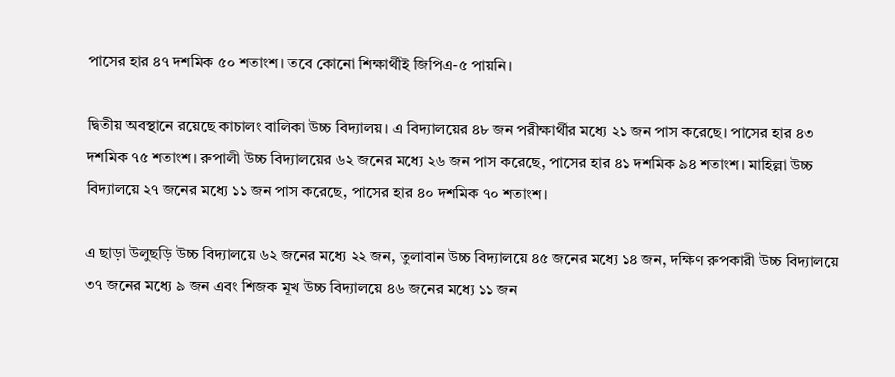পাসের হার ৪৭ দশমিক ৫০ শতাংশ। তবে কোনো শিক্ষার্থীই জিপিএ-৫ পায়নি।

দ্বিতীয় অবস্থানে রয়েছে কাচালং বালিকা উচ্চ বিদ্যালয়। এ বিদ্যালয়ের ৪৮ জন পরীক্ষার্থীর মধ্যে ২১ জন পাস করেছে। পাসের হার ৪৩ দশমিক ৭৫ শতাংশ। রুপালী উচ্চ বিদ্যালয়ের ৬২ জনের মধ্যে ২৬ জন পাস করেছে, পাসের হার ৪১ দশমিক ৯৪ শতাংশ। মাহিল্লা উচ্চ বিদ্যালয়ে ২৭ জনের মধ্যে ১১ জন পাস করেছে, পাসের হার ৪০ দশমিক ৭০ শতাংশ।

এ ছাড়া উলুছড়ি উচ্চ বিদ্যালয়ে ৬২ জনের মধ্যে ২২ জন, তুলাবান উচ্চ বিদ্যালয়ে ৪৫ জনের মধ্যে ১৪ জন, দক্ষিণ রুপকারী উচ্চ বিদ্যালয়ে ৩৭ জনের মধ্যে ৯ জন এবং শিজক মূখ উচ্চ বিদ্যালয়ে ৪৬ জনের মধ্যে ১১ জন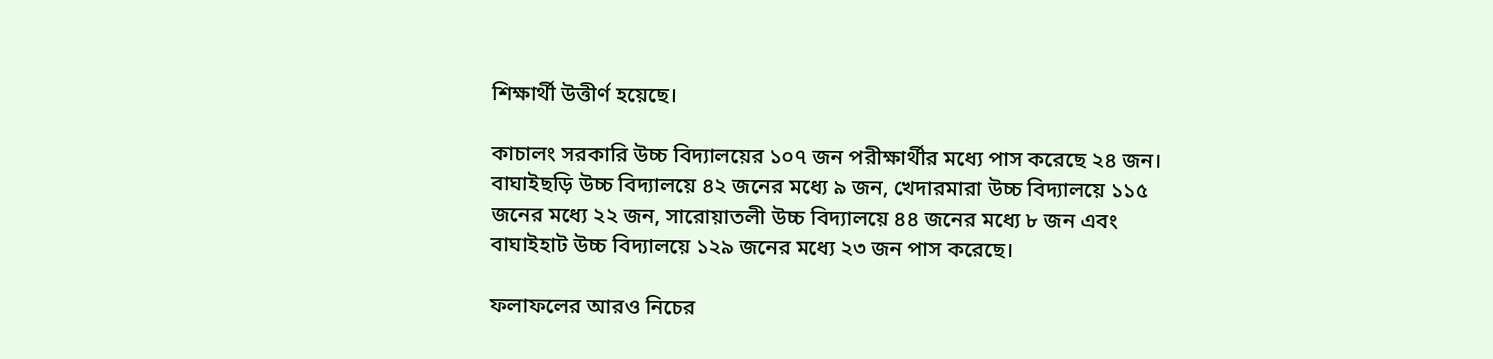শিক্ষার্থী উত্তীর্ণ হয়েছে।

কাচালং সরকারি উচ্চ বিদ্যালয়ের ১০৭ জন পরীক্ষার্থীর মধ্যে পাস করেছে ২৪ জন। বাঘাইছড়ি উচ্চ বিদ্যালয়ে ৪২ জনের মধ্যে ৯ জন, খেদারমারা উচ্চ বিদ্যালয়ে ১১৫ জনের মধ্যে ২২ জন, সারোয়াতলী উচ্চ বিদ্যালয়ে ৪৪ জনের মধ্যে ৮ জন এবং বাঘাইহাট উচ্চ বিদ্যালয়ে ১২৯ জনের মধ্যে ২৩ জন পাস করেছে।

ফলাফলের আরও নিচের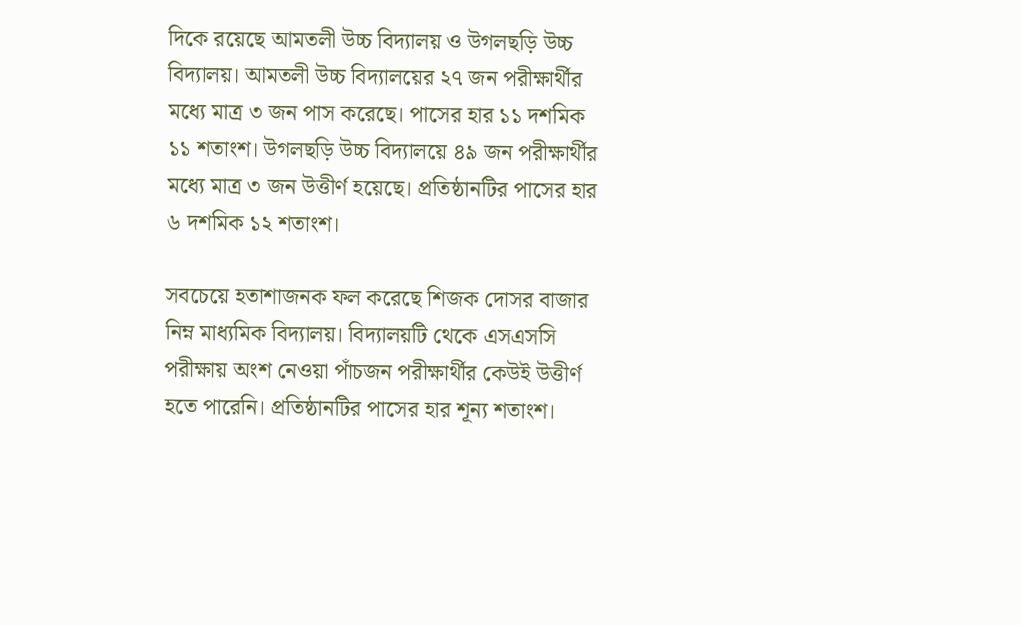দিকে রয়েছে আমতলী উচ্চ বিদ্যালয় ও উগলছড়ি উচ্চ বিদ্যালয়। আমতলী উচ্চ বিদ্যালয়ের ২৭ জন পরীক্ষার্থীর মধ্যে মাত্র ৩ জন পাস করেছে। পাসের হার ১১ দশমিক ১১ শতাংশ। উগলছড়ি উচ্চ বিদ্যালয়ে ৪৯ জন পরীক্ষার্থীর মধ্যে মাত্র ৩ জন উত্তীর্ণ হয়েছে। প্রতিষ্ঠানটির পাসের হার ৬ দশমিক ১২ শতাংশ।

সবচেয়ে হতাশাজনক ফল করেছে শিজক দোসর বাজার নিম্ন মাধ্যমিক বিদ্যালয়। বিদ্যালয়টি থেকে এসএসসি পরীক্ষায় অংশ নেওয়া পাঁচজন পরীক্ষার্থীর কেউই উত্তীর্ণ হতে পারেনি। প্রতিষ্ঠানটির পাসের হার শূন্য শতাংশ।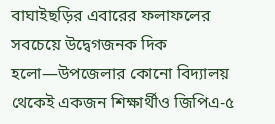বাঘাইছড়ির এবারের ফলাফলের সবচেয়ে উদ্বেগজনক দিক হলো—উপজেলার কোনো বিদ্যালয় থেকেই একজন শিক্ষার্থীও জিপিএ-৫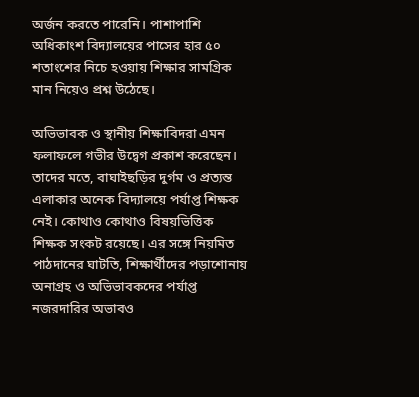অর্জন করতে পারেনি। পাশাপাশি অধিকাংশ বিদ্যালয়ের পাসের হার ৫০ শতাংশের নিচে হওয়ায় শিক্ষার সামগ্রিক মান নিয়েও প্রশ্ন উঠেছে।

অভিভাবক ও স্থানীয় শিক্ষাবিদরা এমন ফলাফলে গভীর উদ্বেগ প্রকাশ করেছেন। তাদের মতে, বাঘাইছড়ির দুর্গম ও প্রত্যন্ত এলাকার অনেক বিদ্যালয়ে পর্যাপ্ত শিক্ষক নেই। কোথাও কোথাও বিষয়ভিত্তিক শিক্ষক সংকট রয়েছে। এর সঙ্গে নিয়মিত পাঠদানের ঘাটতি, শিক্ষার্থীদের পড়াশোনায় অনাগ্রহ ও অভিভাবকদের পর্যাপ্ত নজরদারির অভাবও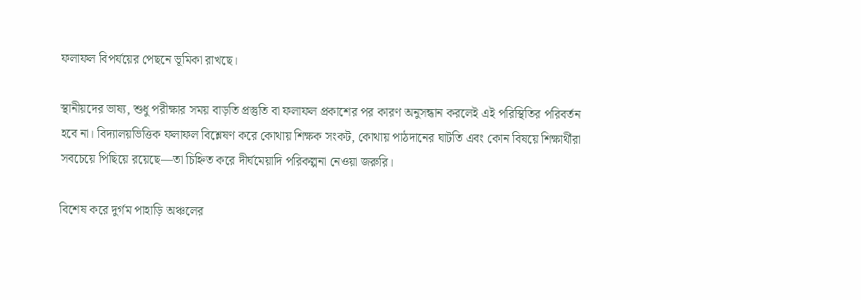ফলাফল বিপর্যয়ের পেছনে ভূমিকা রাখছে।

স্থানীয়দের ভাষ্য, শুধু পরীক্ষার সময় বাড়তি প্রস্তুতি বা ফলাফল প্রকাশের পর কারণ অনুসন্ধান করলেই এই পরিস্থিতির পরিবর্তন হবে না। বিদ্যালয়ভিত্তিক ফলাফল বিশ্লেষণ করে কোথায় শিক্ষক সংকট, কোথায় পাঠদানের ঘাটতি এবং কোন বিষয়ে শিক্ষার্থীরা সবচেয়ে পিছিয়ে রয়েছে—তা চিহ্নিত করে দীর্ঘমেয়াদি পরিকল্পনা নেওয়া জরুরি।

বিশেষ করে দুর্গম পাহাড়ি অঞ্চলের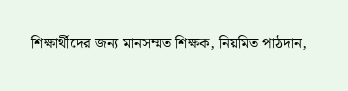শিক্ষার্থীদের জন্য মানসম্মত শিক্ষক, নিয়মিত পাঠদান,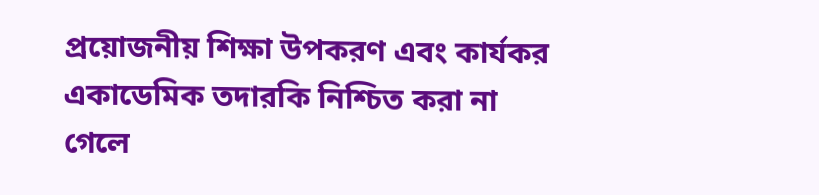প্রয়োজনীয় শিক্ষা উপকরণ এবং কার্যকর একাডেমিক তদারকি নিশ্চিত করা না গেলে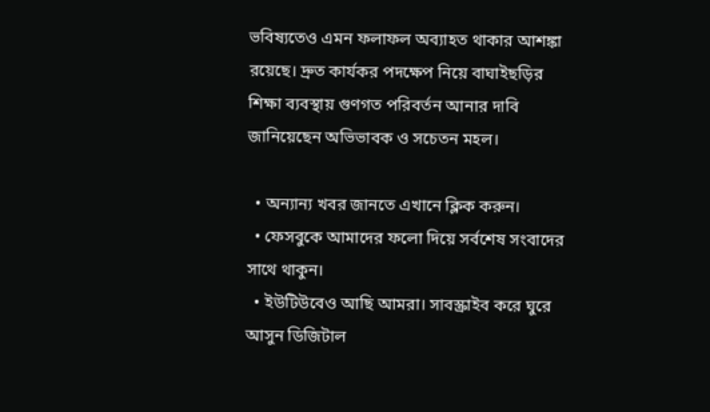ভবিষ্যতেও এমন ফলাফল অব্যাহত থাকার আশঙ্কা রয়েছে। দ্রুত কার্যকর পদক্ষেপ নিয়ে বাঘাইছড়ির শিক্ষা ব্যবস্থায় গুণগত পরিবর্তন আনার দাবি জানিয়েছেন অভিভাবক ও সচেতন মহল।

  • অন্যান্য খবর জানতে এখানে ক্লিক করুন।
  • ফেসবুকে আমাদের ফলো দিয়ে সর্বশেষ সংবাদের সাথে থাকুন।
  • ইউটিউবেও আছি আমরা। সাবস্ক্রাইব করে ঘুরে আসুন ডিজিটাল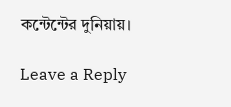কন্টেন্টের দুনিয়ায়।

Leave a Reply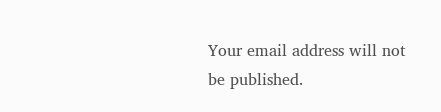Your email address will not be published.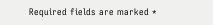Required fields are marked *